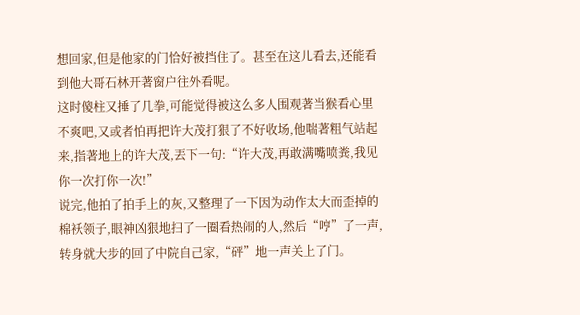想回家,但是他家的门恰好被挡住了。甚至在这儿看去,还能看到他大哥石林开著窗户往外看呢。
这时傻柱又捶了几拳,可能觉得被这么多人围观著当猴看心里不爽吧,又或者怕再把许大茂打狠了不好收场,他喘著粗气站起来,指著地上的许大茂,丟下一句:“许大茂,再敢满嘴喷粪,我见你一次打你一次!”
说完,他拍了拍手上的灰,又整理了一下因为动作太大而歪掉的棉袄领子,眼神凶狠地扫了一圈看热闹的人,然后“哼”了一声,转身就大步的回了中院自己家,“砰”地一声关上了门。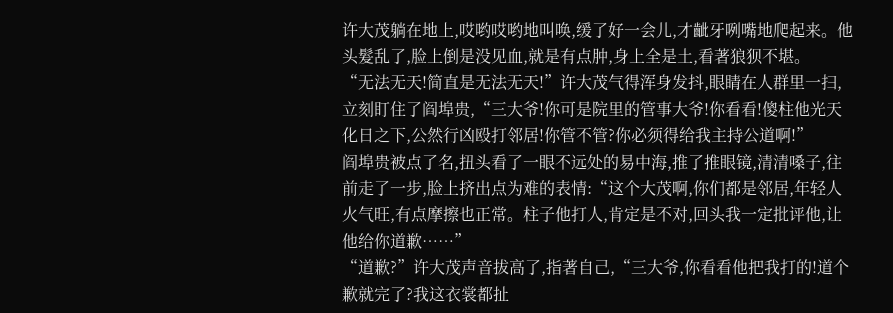许大茂躺在地上,哎哟哎哟地叫唤,缓了好一会儿,才齜牙咧嘴地爬起来。他头髮乱了,脸上倒是没见血,就是有点肿,身上全是土,看著狼狈不堪。
“无法无天!简直是无法无天!”许大茂气得浑身发抖,眼睛在人群里一扫,立刻盯住了阎埠贵,“三大爷!你可是院里的管事大爷!你看看!傻柱他光天化日之下,公然行凶殴打邻居!你管不管?你必须得给我主持公道啊!”
阎埠贵被点了名,扭头看了一眼不远处的易中海,推了推眼镜,清清嗓子,往前走了一步,脸上挤出点为难的表情:“这个大茂啊,你们都是邻居,年轻人火气旺,有点摩擦也正常。柱子他打人,肯定是不对,回头我一定批评他,让他给你道歉……”
“道歉?”许大茂声音拔高了,指著自己,“三大爷,你看看他把我打的!道个歉就完了?我这衣裳都扯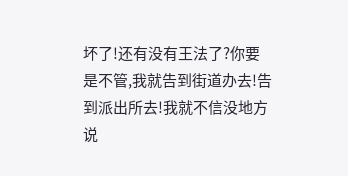坏了!还有没有王法了?你要是不管,我就告到街道办去!告到派出所去!我就不信没地方说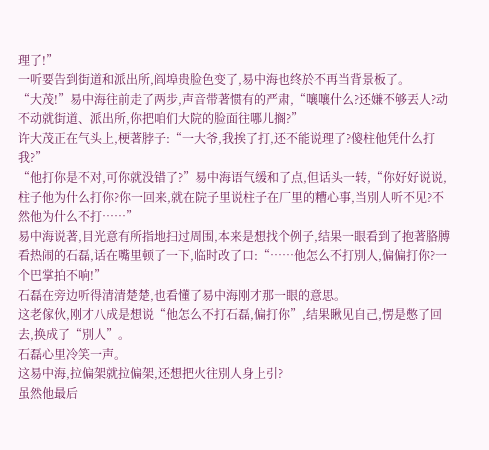理了!”
一听要告到街道和派出所,阎埠贵脸色变了,易中海也终於不再当背景板了。
“大茂!”易中海往前走了两步,声音带著惯有的严肃,“嚷嚷什么?还嫌不够丟人?动不动就街道、派出所,你把咱们大院的脸面往哪儿搁?”
许大茂正在气头上,梗著脖子:“一大爷,我挨了打,还不能说理了?傻柱他凭什么打我?”
“他打你是不对,可你就没错了?”易中海语气缓和了点,但话头一转,“你好好说说,柱子他为什么打你?你一回来,就在院子里说柱子在厂里的糟心事,当別人听不见?不然他为什么不打……”
易中海说著,目光意有所指地扫过周围,本来是想找个例子,结果一眼看到了抱著胳膊看热闹的石磊,话在嘴里顿了一下,临时改了口:“……他怎么不打別人,偏偏打你?一个巴掌拍不响!”
石磊在旁边听得清清楚楚,也看懂了易中海刚才那一眼的意思。
这老傢伙,刚才八成是想说“他怎么不打石磊,偏打你”,结果瞅见自己,愣是憋了回去,换成了“別人”。
石磊心里冷笑一声。
这易中海,拉偏架就拉偏架,还想把火往別人身上引?
虽然他最后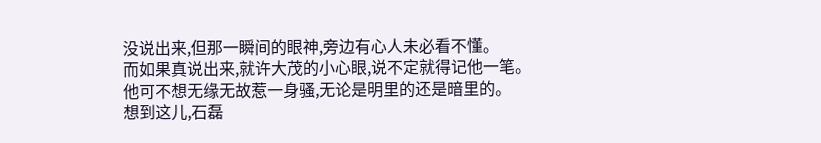没说出来,但那一瞬间的眼神,旁边有心人未必看不懂。
而如果真说出来,就许大茂的小心眼,说不定就得记他一笔。
他可不想无缘无故惹一身骚,无论是明里的还是暗里的。
想到这儿,石磊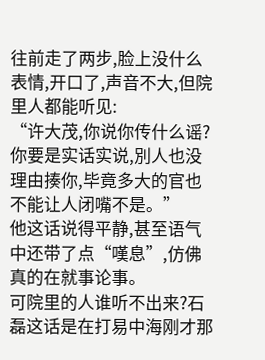往前走了两步,脸上没什么表情,开口了,声音不大,但院里人都能听见:
“许大茂,你说你传什么谣?你要是实话实说,別人也没理由揍你,毕竟多大的官也不能让人闭嘴不是。”
他这话说得平静,甚至语气中还带了点“嘆息”,仿佛真的在就事论事。
可院里的人谁听不出来?石磊这话是在打易中海刚才那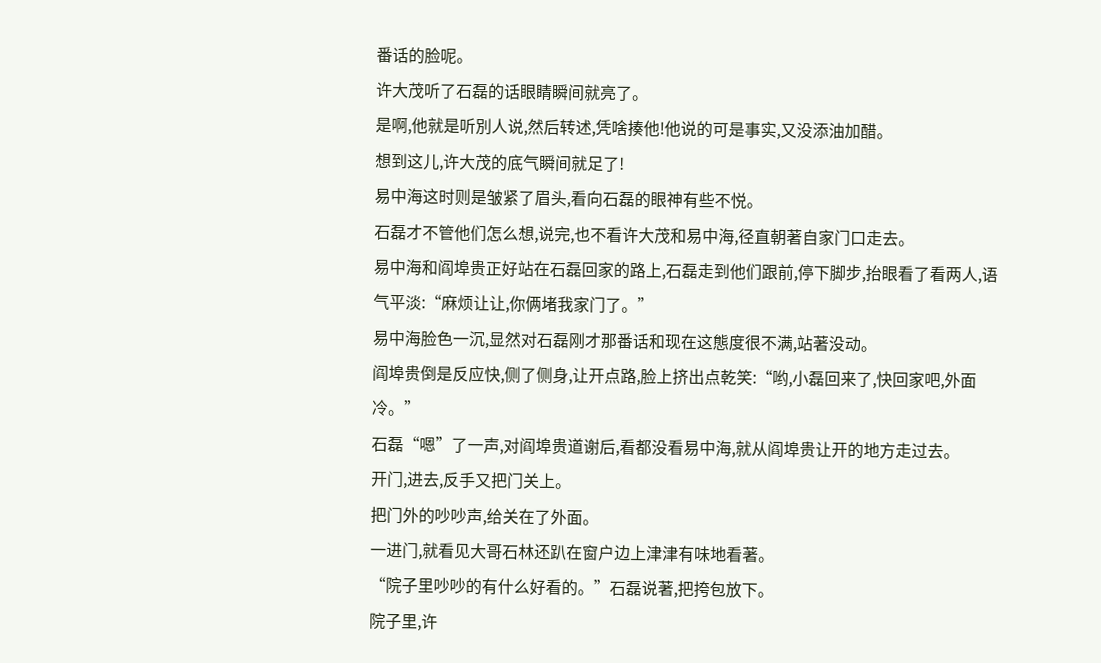番话的脸呢。
许大茂听了石磊的话眼睛瞬间就亮了。
是啊,他就是听別人说,然后转述,凭啥揍他!他说的可是事实,又没添油加醋。
想到这儿,许大茂的底气瞬间就足了!
易中海这时则是皱紧了眉头,看向石磊的眼神有些不悦。
石磊才不管他们怎么想,说完,也不看许大茂和易中海,径直朝著自家门口走去。
易中海和阎埠贵正好站在石磊回家的路上,石磊走到他们跟前,停下脚步,抬眼看了看两人,语气平淡:“麻烦让让,你俩堵我家门了。”
易中海脸色一沉,显然对石磊刚才那番话和现在这態度很不满,站著没动。
阎埠贵倒是反应快,侧了侧身,让开点路,脸上挤出点乾笑:“哟,小磊回来了,快回家吧,外面冷。”
石磊“嗯”了一声,对阎埠贵道谢后,看都没看易中海,就从阎埠贵让开的地方走过去。
开门,进去,反手又把门关上。
把门外的吵吵声,给关在了外面。
一进门,就看见大哥石林还趴在窗户边上津津有味地看著。
“院子里吵吵的有什么好看的。”石磊说著,把挎包放下。
院子里,许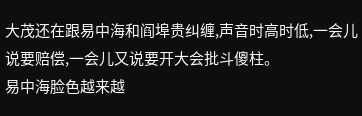大茂还在跟易中海和阎埠贵纠缠,声音时高时低,一会儿说要赔偿,一会儿又说要开大会批斗傻柱。
易中海脸色越来越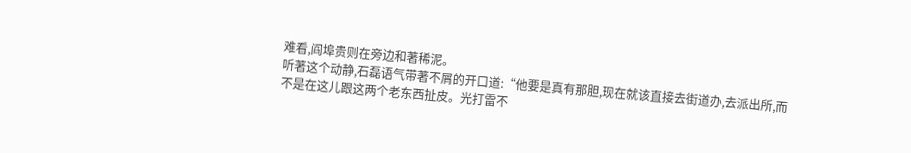难看,阎埠贵则在旁边和著稀泥。
听著这个动静,石磊语气带著不屑的开口道:“他要是真有那胆,现在就该直接去街道办,去派出所,而不是在这儿跟这两个老东西扯皮。光打雷不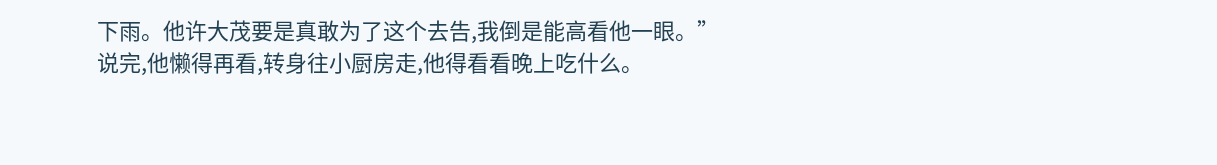下雨。他许大茂要是真敢为了这个去告,我倒是能高看他一眼。”
说完,他懒得再看,转身往小厨房走,他得看看晚上吃什么。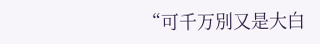“可千万別又是大白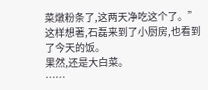菜燉粉条了,这两天净吃这个了。”
这样想著,石磊来到了小厨房,也看到了今天的饭。
果然,还是大白菜。
……